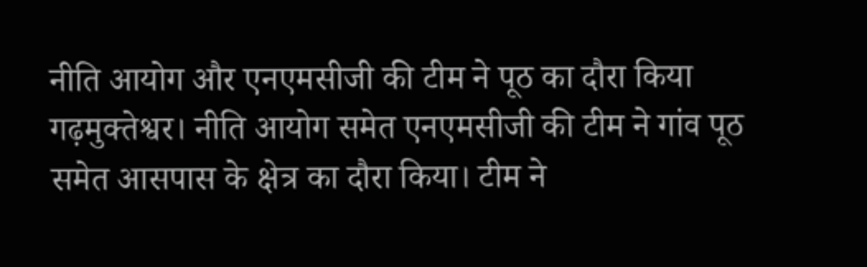नीति आयोग और एनएमसीजी की टीम ने पूठ का दौरा किया
गढ़मुक्तेश्वर। नीति आयोग समेत एनएमसीजी की टीम ने गांव पूठ समेत आसपास के क्षेत्र का दौरा किया। टीम ने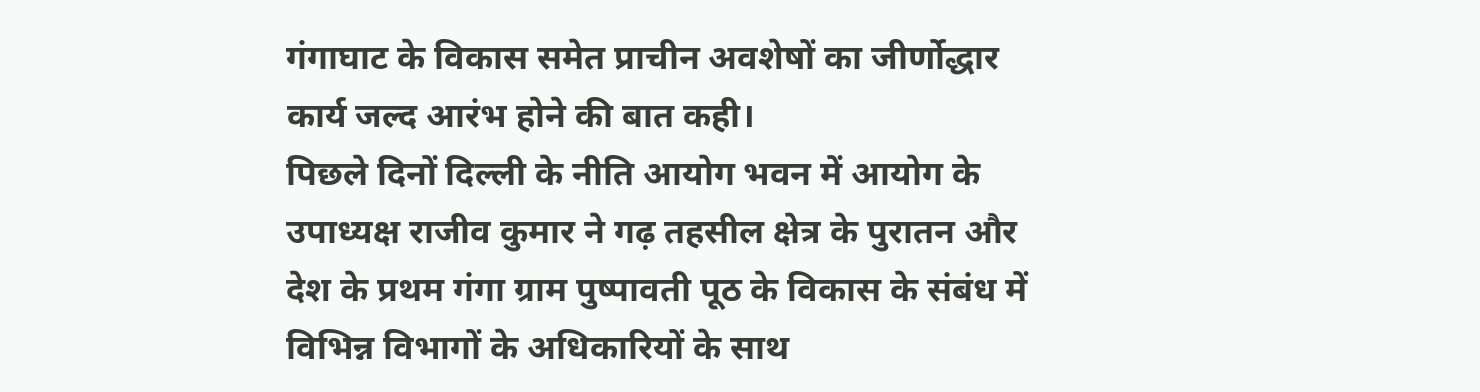गंगाघाट के विकास समेत प्राचीन अवशेषों का जीर्णोद्धार कार्य जल्द आरंभ होने की बात कही।
पिछले दिनों दिल्ली के नीति आयोग भवन में आयोग के उपाध्यक्ष राजीव कुमार ने गढ़ तहसील क्षेत्र के पुरातन और देश के प्रथम गंगा ग्राम पुष्पावती पूठ के विकास के संबंध में विभिन्न विभागों के अधिकारियों के साथ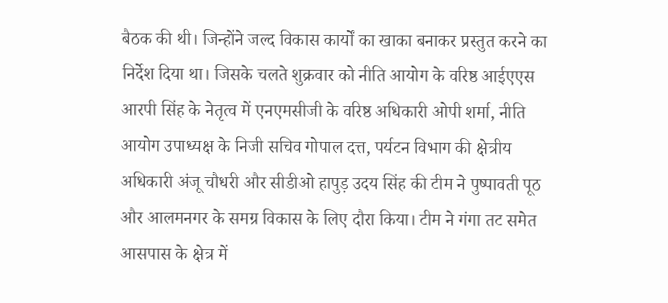बैठक की थी। जिन्होंने जल्द विकास कार्यों का खाका बनाकर प्रस्तुत करने का निर्देश दिया था। जिसके चलते शुक्रवार को नीति आयोग के वरिष्ठ आईएएस आरपी सिंह के नेतृत्व में एनएमसीजी के वरिष्ठ अधिकारी ओपी शर्मा, नीति आयोग उपाध्यक्ष के निजी सचिव गोपाल दत्त, पर्यटन विभाग की क्षेत्रीय अधिकारी अंजू चौधरी और सीडीओ हापुड़ उदय सिंह की टीम ने पुष्पावती पूठ और आलमनगर के समग्र विकास के लिए दौरा किया। टीम ने गंगा तट समेत आसपास के क्षेत्र में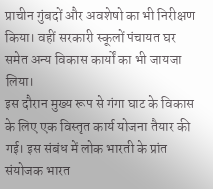प्राचीन गुंबदों और अवशेषो का भी निरीक्षण किया। वहीं सरकारी स्कूलों पंचायत घर समेत अन्य विकास कार्यों का भी जायजा लिया।
इस दौरान मुख्य रूप से गंगा घाट के विकास के लिए एक विस्तृत कार्य योजना तैयार की गई। इस संबंध में लोक भारती के प्रांत संयोजक भारत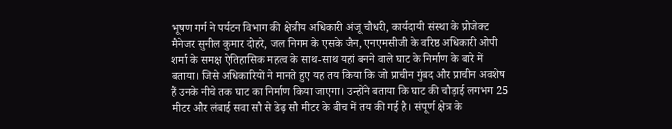भूषण गर्ग ने पर्यटन विभाग की क्षेत्रीय अधिकारी अंजू चौधरी, कार्यदायी संस्था के प्रोजेक्ट मैनेजर सुनील कुमार दोहरे, जल निगम के एसके जैन, एनएमसीजी के वरिष्ठ अधिकारी ओपी शर्मा के समक्ष ऐतिहासिक महत्व के साथ-साथ यहां बनने वाले घाट के निर्माण के बारे में बताया। जिसे अधिकारियों ने मानते हुए यह तय किया कि जो प्राचीन गुंबद और प्राचीन अवशेष हैं उनके नीचे तक घाट का निर्माण किया जाएगा। उन्होंने बताया कि घाट की चौड़ाई लगभग 25 मीटर और लंबाई सवा सौ से डेढ़ सौ मीटर के बीच में तय की गई है। संपूर्ण क्षेत्र के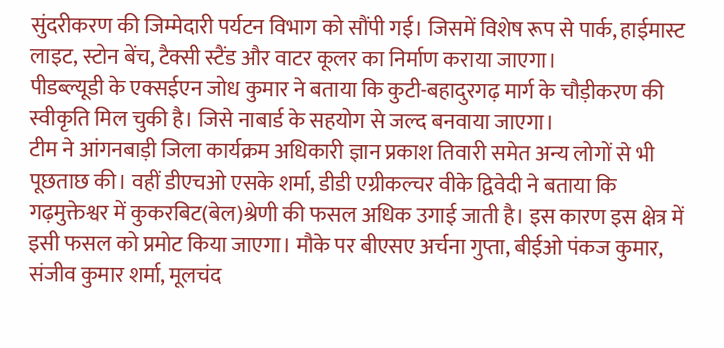सुंदरीकरण की जिम्मेदारी पर्यटन विभाग को सौंपी गई। जिसमें विशेष रूप से पार्क, हाईमास्ट लाइट, स्टोन बेंच, टैक्सी स्टैंड और वाटर कूलर का निर्माण कराया जाएगा।
पीडब्ल्यूडी के एक्सईएन जोध कुमार ने बताया कि कुटी-बहादुरगढ़ मार्ग के चौड़ीकरण की स्वीकृति मिल चुकी है। जिसे नाबार्ड के सहयोग से जल्द बनवाया जाएगा।
टीम ने आंगनबाड़ी जिला कार्यक्रम अधिकारी ज्ञान प्रकाश तिवारी समेत अन्य लोगों से भी पूछताछ की। वहीं डीएचओ एसके शर्मा, डीडी एग्रीकल्चर वीके द्विवेदी ने बताया कि गढ़मुक्तेश्वर में कुकरबिट(बेल)श्रेणी की फसल अधिक उगाई जाती है। इस कारण इस क्षेत्र में इसी फसल को प्रमोट किया जाएगा। मौके पर बीएसए अर्चना गुप्ता, बीईओ पंकज कुमार, संजीव कुमार शर्मा, मूलचंद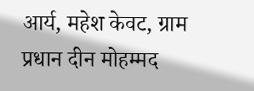आर्य, महेश केवट, ग्राम प्रधान दीन मोहम्मद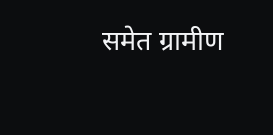समेत ग्रामीण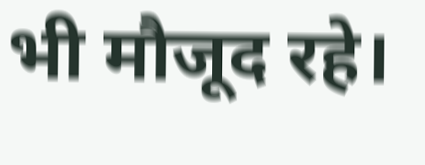भी मौजूद रहे।